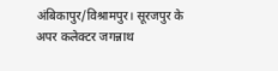अंबिकापुर/विश्रामपुर। सूरजपुर के अपर कलेक्टर जगन्नाथ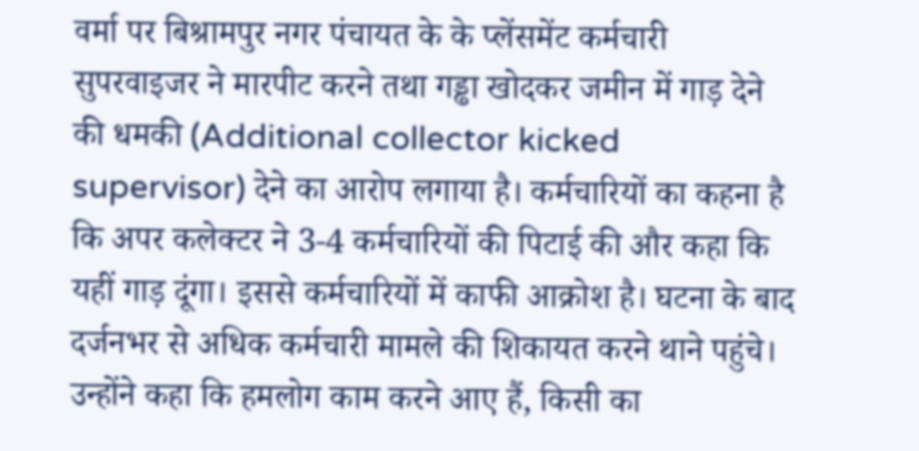वर्मा पर बिश्रामपुर नगर पंचायत के के प्लेंसमेंट कर्मचारी सुपरवाइजर ने मारपीट करने तथा गड्ढा खोदकर जमीन में गाड़ देने की धमकी (Additional collector kicked supervisor) देने का आरोप लगाया है। कर्मचारियों का कहना है कि अपर कलेक्टर ने 3-4 कर्मचारियों की पिटाई की और कहा कि यहीं गाड़ दूंगा। इससे कर्मचारियों में काफी आक्रोश है। घटना के बाद दर्जनभर से अधिक कर्मचारी मामले की शिकायत करने थाने पहुंचे। उन्होंने कहा कि हमलोग काम करने आए हैं, किसी का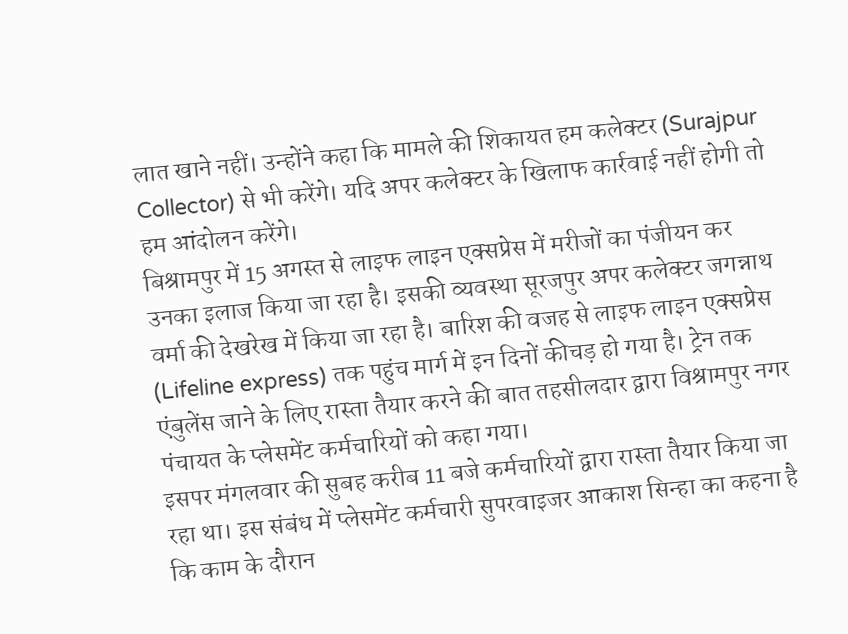लात खाने नहीं। उन्होंने कहा कि मामले की शिकायत हम कलेक्टर (Surajpur Collector) से भी करेंगे। यदि अपर कलेक्टर के खिलाफ कार्रवाई नहीं होगी तो हम आंदोलन करेंगे।
बिश्रामपुर में 15 अगस्त से लाइफ लाइन एक्सप्रेस में मरीजों का पंजीयन कर उनका इलाज किया जा रहा है। इसकी व्यवस्था सूरजपुर अपर कलेक्टर जगन्नाथ वर्मा की देखरेख में किया जा रहा है। बारिश की वजह से लाइफ लाइन एक्सप्रेस (Lifeline express) तक पहुंच मार्ग में इन दिनों कीचड़ हो गया है। ट्रेन तक एंबुलेंस जाने के लिए रास्ता तैयार करने की बात तहसीलदार द्वारा विश्रामपुर नगर पंचायत के प्लेसमेंट कर्मचारियों को कहा गया।
इसपर मंगलवार की सुबह करीब 11 बजे कर्मचारियों द्वारा रास्ता तैयार किया जा रहा था। इस संबंध में प्लेसमेंट कर्मचारी सुपरवाइजर आकाश सिन्हा का कहना है कि काम के दौरान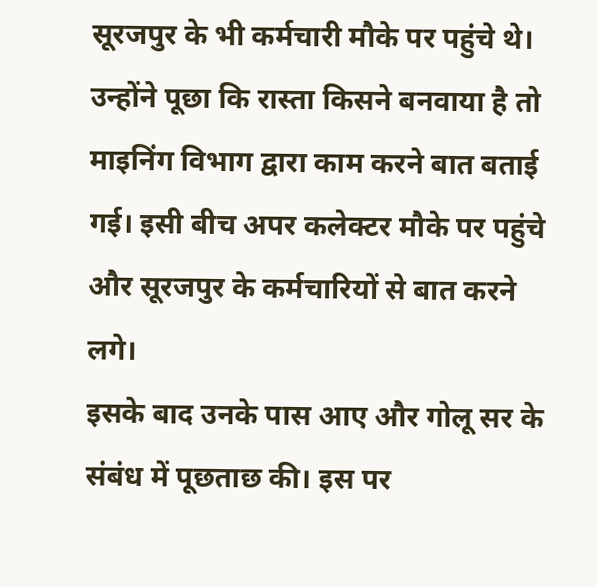सूरजपुर के भी कर्मचारी मौके पर पहुंचे थे। उन्होंने पूछा कि रास्ता किसने बनवाया है तो माइनिंग विभाग द्वारा काम करने बात बताई गई। इसी बीच अपर कलेक्टर मौके पर पहुंचे और सूरजपुर के कर्मचारियों से बात करने लगे।
इसके बाद उनके पास आए और गोलू सर के संबंध में पूछताछ की। इस पर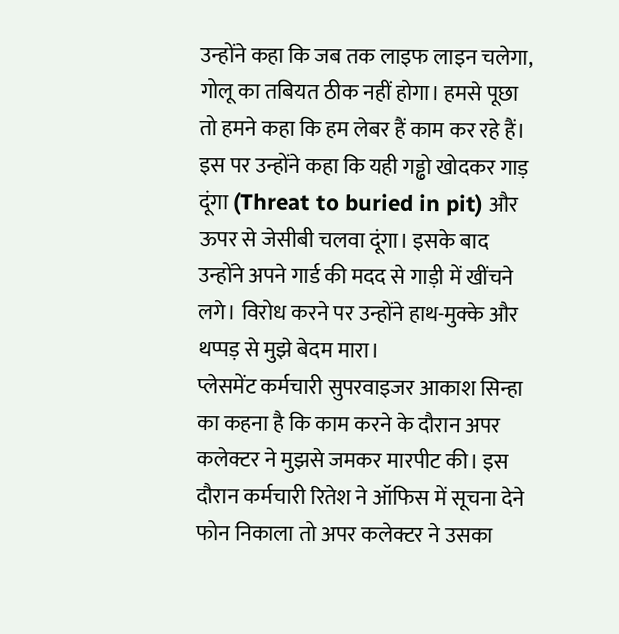उन्होंने कहा कि जब तक लाइफ लाइन चलेगा, गोलू का तबियत ठीक नहीं होगा। हमसे पूछा तो हमने कहा कि हम लेबर हैं काम कर रहे हैं। इस पर उन्होंने कहा कि यही गड्ढो खोदकर गाड़ दूंगा (Threat to buried in pit) और ऊपर से जेसीबी चलवा दूंगा। इसके बाद उन्होंने अपने गार्ड की मदद से गाड़ी में खींचने लगे। विरोध करने पर उन्होंने हाथ-मुक्के और थप्पड़ से मुझे बेदम मारा।
प्लेसमेंट कर्मचारी सुपरवाइजर आकाश सिन्हा का कहना है कि काम करने के दौरान अपर कलेक्टर ने मुझसे जमकर मारपीट की। इस दौरान कर्मचारी रितेश ने ऑफिस में सूचना देने फोन निकाला तो अपर कलेक्टर ने उसका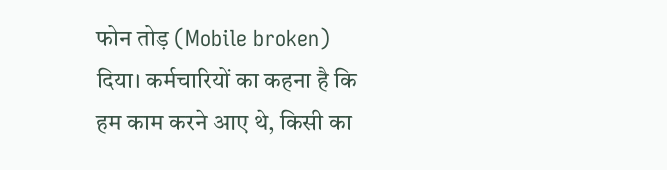फोन तोड़ (Mobile broken) दिया। कर्मचारियों का कहना है कि हम काम करने आए थे, किसी का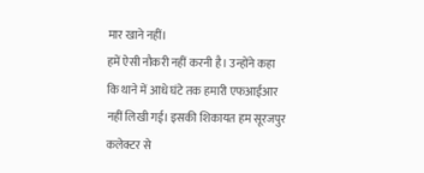मार खाने नहीं।
हमें ऐसी नौकरी नहीं करनी है। उन्होंने कहा कि थाने में आधे घंटे तक हमारी एफआईआर नहीं लिखी गई। इसकी शिकायत हम सूरजपुर कलेक्टर से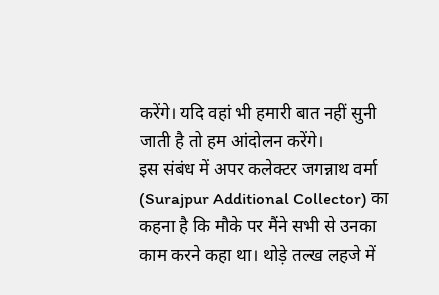करेंगे। यदि वहां भी हमारी बात नहीं सुनी जाती है तो हम आंदोलन करेंगे।
इस संबंध में अपर कलेक्टर जगन्नाथ वर्मा (Surajpur Additional Collector) का कहना है कि मौके पर मैंने सभी से उनका काम करने कहा था। थोड़े तल्ख लहजे में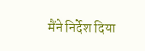मैंने निर्देश दिया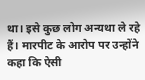था। इसे कुछ लोग अन्यथा ले रहे हैं। मारपीट के आरोप पर उन्होंने कहा कि ऐसी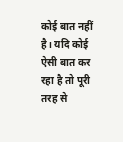कोई बात नहीं है। यदि कोई ऐसी बात कर रहा है तो पूरी तरह से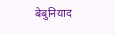बेबुनियाद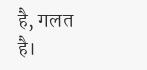है, गलत है।